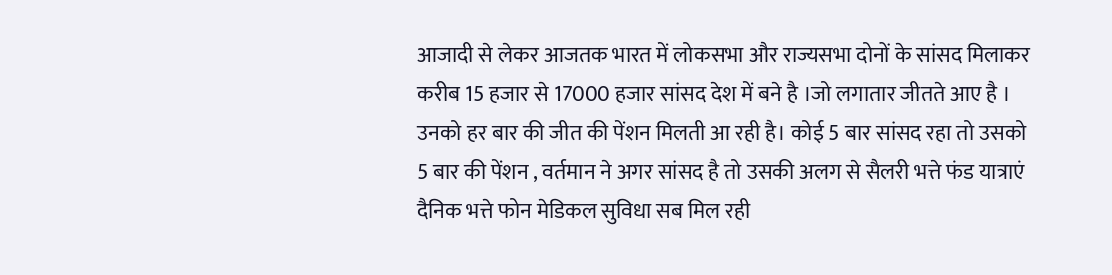आजादी से लेकर आजतक भारत में लोकसभा और राज्यसभा दोनों के सांसद मिलाकर करीब 15 हजार से 17000 हजार सांसद देश में बने है ।जो लगातार जीतते आए है । उनको हर बार की जीत की पेंशन मिलती आ रही है। कोई 5 बार सांसद रहा तो उसको 5 बार की पेंशन , वर्तमान ने अगर सांसद है तो उसकी अलग से सैलरी भत्ते फंड यात्राएं दैनिक भत्ते फोन मेडिकल सुविधा सब मिल रही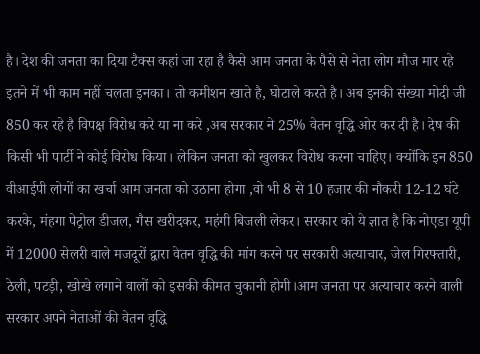है। देश की जनता का दिया टैक्स कहां जा रहा है कैसे आम जनता के पैसे से नेता लोग मौज मार रहे इतने में भी काम नहीं चलता इनका। तो कमीशन खाते है, घोटाले करते है। अब इनकी संख्या मोदी जी 850 कर रहे है विपक्ष विरोध करे या ना करे ,अब सरकार ने 25% वेतन वृद्धि ओर कर दी है। देष की किसी भी पार्टी ने कोई विरोध किया। लेकिन जनता को खुलकर विरोध करना चाहिए। क्योंकि इन 850 वीआईपी लोगों का खर्चा आम जनता को उठाना होगा ,वो भी 8 से 10 हजार की नौकरी 12-12 घंटे करके, मंहगा पेट्रोल डीजल, गैस खरीदकर, महंगी बिजली लेकर। सरकार को ये ज्ञात है कि नोएडा यूपी में 12000 सेलरी वाले मजदूरों द्वारा वेतन वृद्धि की मांग करने पर सरकारी अत्याचार, जेल गिरफ्तारी, ठेली, पटड़ी, खोखे लगाने वालों को इसकी कीमत चुकानी होगी।आम जनता पर अत्याचार करने वाली सरकार अपने नेताओं की वेतन वृद्धि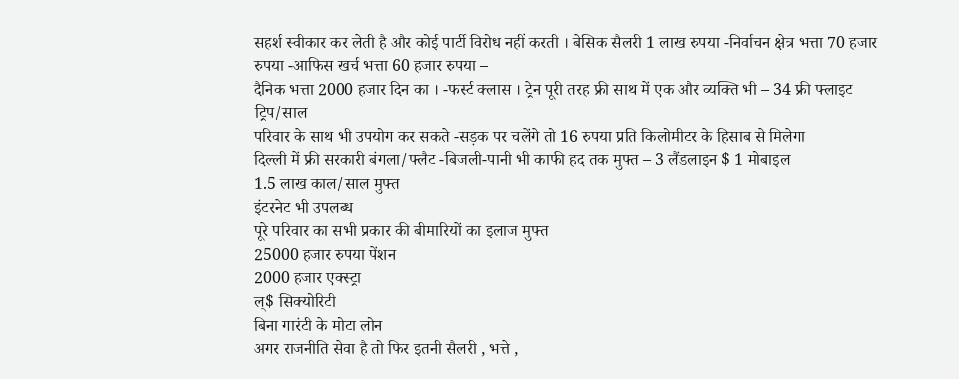सहर्श स्वीकार कर लेती है और कोई पार्टी विरोध नहीं करती । बेसिक सैलरी 1 लाख रुपया -निर्वाचन क्षेत्र भत्ता 70 हजार रुपया -आफिस खर्च भत्ता 60 हजार रुपया –
दैनिक भत्ता 2000 हजार दिन का । -फर्स्ट क्लास । ट्रेन पूरी तरह फ्री साथ में एक और व्यक्ति भी – 34 फ्री फ्लाइट ट्रिप/साल
परिवार के साथ भी उपयोग कर सकते -सड़क पर चलेंगे तो 16 रुपया प्रति किलोमीटर के हिसाब से मिलेगा
दिल्ली में फ्री सरकारी बंगला/फ्लैट -बिजली-पानी भी काफी हद तक मुफ्त – 3 लैंडलाइन $ 1 मोबाइल
1.5 लाख काल/साल मुफ्त
इंटरनेट भी उपलब्ध
पूरे परिवार का सभी प्रकार की बीमारियों का इलाज मुफ्त
25000 हजार रुपया पेंशन
2000 हजार एक्स्ट्रा
ल्$ सिक्योरिटी
बिना गारंटी के मोटा लोन
अगर राजनीति सेवा है तो फिर इतनी सैलरी , भत्ते ,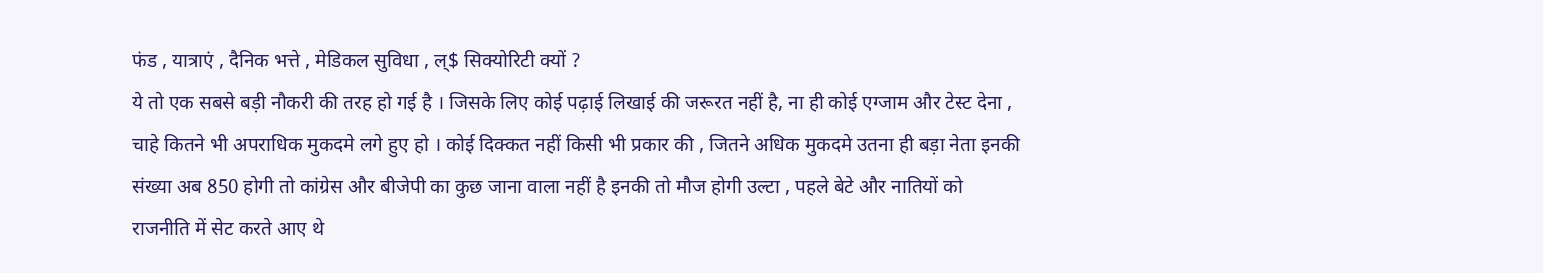फंड , यात्राएं , दैनिक भत्ते , मेडिकल सुविधा , ल्$ सिक्योरिटी क्यों ?
ये तो एक सबसे बड़ी नौकरी की तरह हो गई है । जिसके लिए कोई पढ़ाई लिखाई की जरूरत नहीं है, ना ही कोई एग्जाम और टेस्ट देना , चाहे कितने भी अपराधिक मुकदमे लगे हुए हो । कोई दिक्कत नहीं किसी भी प्रकार की , जितने अधिक मुकदमे उतना ही बड़ा नेता इनकी संख्या अब 850 होगी तो कांग्रेस और बीजेपी का कुछ जाना वाला नहीं है इनकी तो मौज होगी उल्टा , पहले बेटे और नातियों को राजनीति में सेट करते आए थे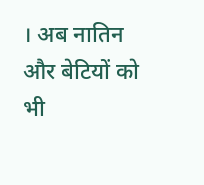। अब नातिन और बेटियों को भी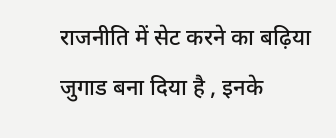राजनीति में सेट करने का बढ़िया जुगाड बना दिया है , इनके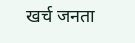खर्च जनता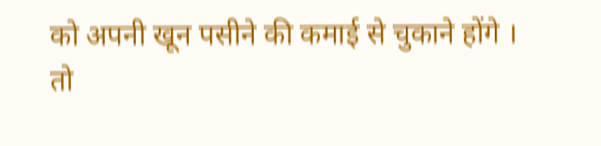को अपनी खून पसीने की कमाई से चुकाने होंगे ।
तो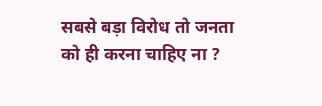सबसे बड़ा विरोध तो जनता को ही करना चाहिए ना ?